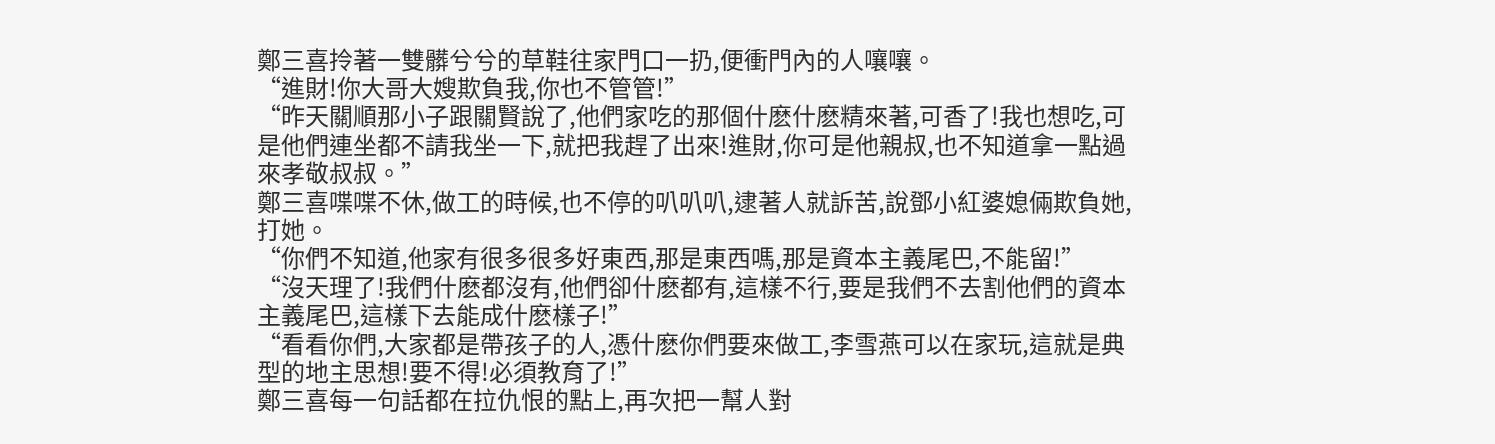鄭三喜拎著一雙髒兮兮的草鞋往家門口一扔,便衝門內的人嚷嚷。
“進財!你大哥大嫂欺負我,你也不管管!”
“昨天關順那小子跟關賢說了,他們家吃的那個什麽什麽精來著,可香了!我也想吃,可是他們連坐都不請我坐一下,就把我趕了出來!進財,你可是他親叔,也不知道拿一點過來孝敬叔叔。”
鄭三喜喋喋不休,做工的時候,也不停的叭叭叭,逮著人就訴苦,說鄧小紅婆媳倆欺負她,打她。
“你們不知道,他家有很多很多好東西,那是東西嗎,那是資本主義尾巴,不能留!”
“沒天理了!我們什麽都沒有,他們卻什麽都有,這樣不行,要是我們不去割他們的資本主義尾巴,這樣下去能成什麽樣子!”
“看看你們,大家都是帶孩子的人,憑什麽你們要來做工,李雪燕可以在家玩,這就是典型的地主思想!要不得!必須教育了!”
鄭三喜每一句話都在拉仇恨的點上,再次把一幫人對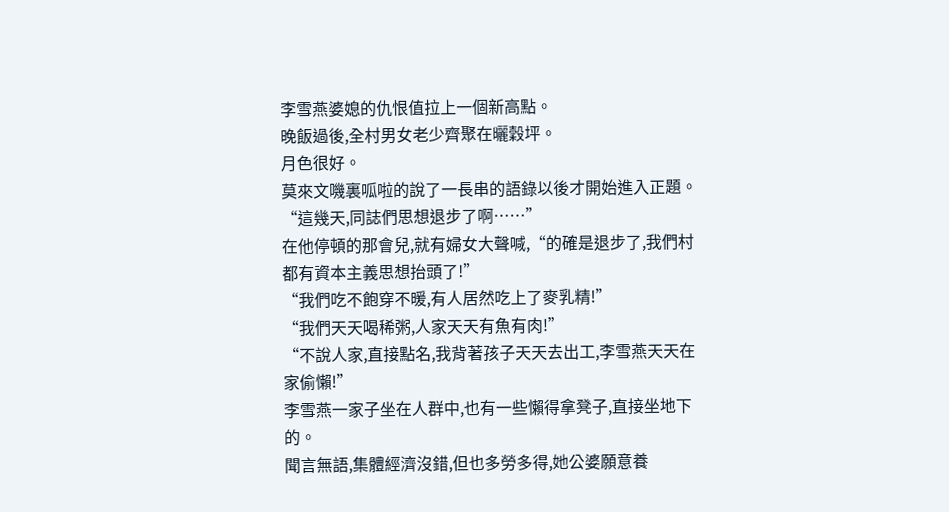李雪燕婆媳的仇恨值拉上一個新高點。
晚飯過後,全村男女老少齊聚在曬穀坪。
月色很好。
莫來文嘰裏呱啦的說了一長串的語錄以後才開始進入正題。
“這幾天,同誌們思想退步了啊……”
在他停頓的那會兒,就有婦女大聲喊,“的確是退步了,我們村都有資本主義思想抬頭了!”
“我們吃不飽穿不暖,有人居然吃上了麥乳精!”
“我們天天喝稀粥,人家天天有魚有肉!”
“不說人家,直接點名,我背著孩子天天去出工,李雪燕天天在家偷懶!”
李雪燕一家子坐在人群中,也有一些懶得拿凳子,直接坐地下的。
聞言無語,集體經濟沒錯,但也多勞多得,她公婆願意養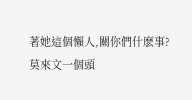著她這個懶人,關你們什麽事?
莫來文一個頭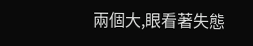兩個大,眼看著失態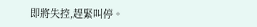即將失控,趕緊叫停。